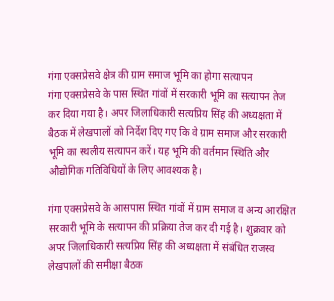गंगा एक्सप्रेसवे क्षेत्र की ग्राम समाज भूमि का होगा सत्यापन
गंगा एक्सप्रेसवे के पास स्थित गांवों में सरकारी भूमि का सत्यापन तेज कर दिया गया है। अपर जिलाधिकारी सत्यप्रिय सिंह की अध्यक्षता में बैठक में लेखपालों को निर्देश दिए गए कि वे ग्राम समाज और सरकारी भूमि का स्थलीय सत्यापन करें। यह भूमि की वर्तमान स्थिति और औद्योगिक गतिविधियों के लिए आवश्यक है।

गंगा एक्सप्रेसवे के आसपास स्थित गांवों में ग्राम समाज व अन्य आरक्षित सरकारी भूमि के सत्यापन की प्रक्रिया तेज कर दी गई है। शुक्रवार को अपर जिलाधिकारी सत्यप्रिय सिंह की अध्यक्षता में संबंधित राजस्व लेखपालों की समीक्षा बैठक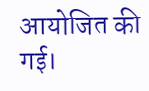आयोजित की गई।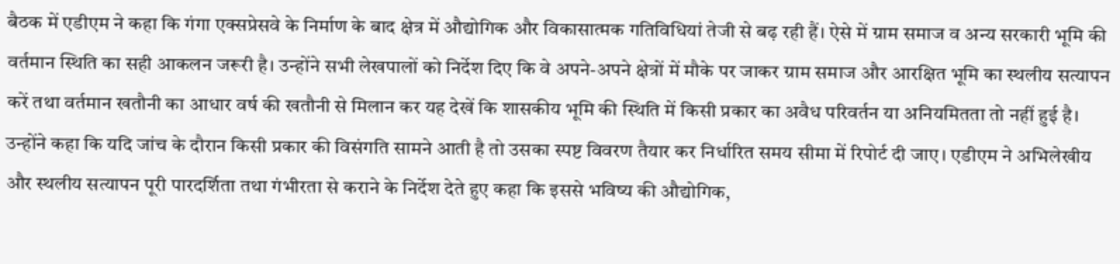बैठक में एडीएम ने कहा कि गंगा एक्सप्रेसवे के निर्माण के बाद क्षेत्र में औद्योगिक और विकासात्मक गतिविधियां तेजी से बढ़ रही हैं। ऐसे में ग्राम समाज व अन्य सरकारी भूमि की वर्तमान स्थिति का सही आकलन जरूरी है। उन्होंने सभी लेखपालों को निर्देश दिए कि वे अपने-अपने क्षेत्रों में मौके पर जाकर ग्राम समाज और आरक्षित भूमि का स्थलीय सत्यापन करें तथा वर्तमान खतौनी का आधार वर्ष की खतौनी से मिलान कर यह देखें कि शासकीय भूमि की स्थिति में किसी प्रकार का अवैध परिवर्तन या अनियमितता तो नहीं हुई है।
उन्होंने कहा कि यदि जांच के दौरान किसी प्रकार की विसंगति सामने आती है तो उसका स्पष्ट विवरण तैयार कर निर्धारित समय सीमा में रिपोर्ट दी जाए। एडीएम ने अभिलेखीय और स्थलीय सत्यापन पूरी पारदर्शिता तथा गंभीरता से कराने के निर्देश देते हुए कहा कि इससे भविष्य की औद्योगिक,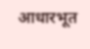आधारभूत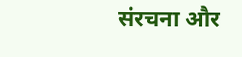संरचना और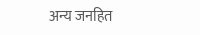अन्य जनहित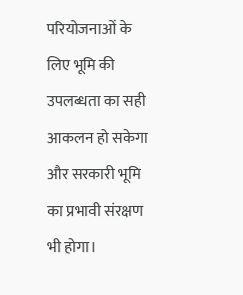परियोजनाओं के लिए भूमि की उपलब्धता का सही आकलन हो सकेगा और सरकारी भूमि का प्रभावी संरक्षण भी होगा।